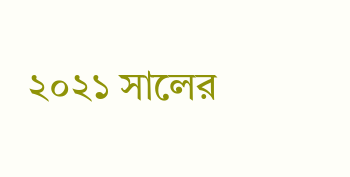২০২১ সালের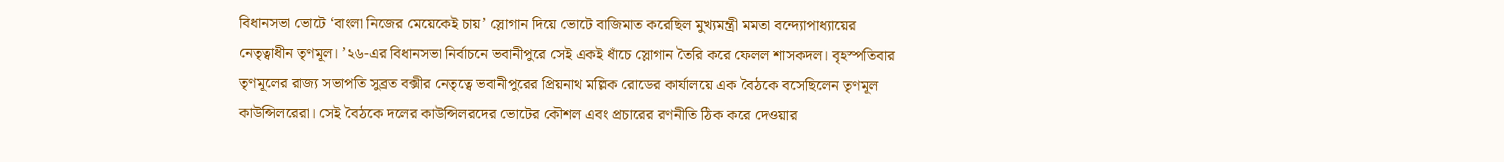বিধানসভা ভোটে ‘বাংলা নিজের মেয়েকেই চায়’ স্লোগান দিয়ে ভোটে বাজিমাত করেছিল মুখ্যমন্ত্রী মমতা বন্দ্যোপাধ্যায়ের নেতৃত্বাধীন তৃণমূল। ’২৬-এর বিধানসভা নির্বাচনে ভবানীপুরে সেই একই ধাঁচে স্লোগান তৈরি করে ফেলল শাসকদল। বৃহস্পতিবার তৃণমূলের রাজ্য সভাপতি সুব্রত বক্সীর নেতৃত্বে ভবানীপুরের প্রিয়নাথ মল্লিক রোডের কার্যালয়ে এক বৈঠকে বসেছিলেন তৃণমূল কাউন্সিলরেরা। সেই বৈঠকে দলের কাউন্সিলরদের ভোটের কৌশল এবং প্রচারের রণনীতি ঠিক করে দেওয়ার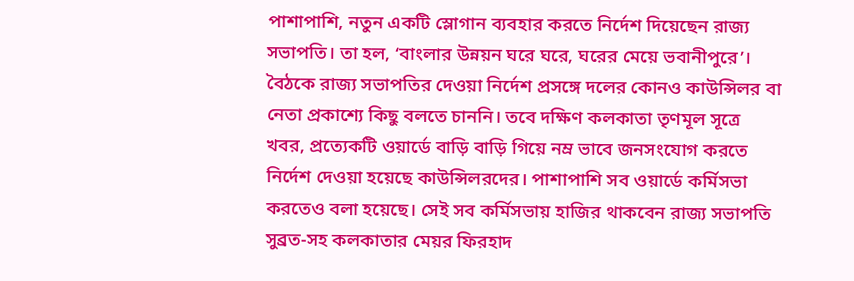পাশাপাশি, নতুন একটি স্লোগান ব্যবহার করতে নির্দেশ দিয়েছেন রাজ্য সভাপতি। তা হল, ‘বাংলার উন্নয়ন ঘরে ঘরে, ঘরের মেয়ে ভবানীপুরে’।
বৈঠকে রাজ্য সভাপতির দেওয়া নির্দেশ প্রসঙ্গে দলের কোনও কাউন্সিলর বা নেতা প্রকাশ্যে কিছু বলতে চাননি। তবে দক্ষিণ কলকাতা তৃণমূল সূত্রে খবর, প্রত্যেকটি ওয়ার্ডে বাড়ি বাড়ি গিয়ে নম্র ভাবে জনসংযোগ করতে নির্দেশ দেওয়া হয়েছে কাউন্সিলরদের। পাশাপাশি সব ওয়ার্ডে কর্মিসভা করতেও বলা হয়েছে। সেই সব কর্মিসভায় হাজির থাকবেন রাজ্য সভাপতি সুব্রত-সহ কলকাতার মেয়র ফিরহাদ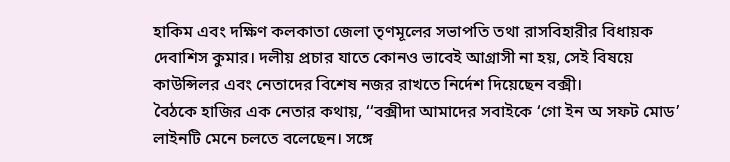হাকিম এবং দক্ষিণ কলকাতা জেলা তৃণমূলের সভাপতি তথা রাসবিহারীর বিধায়ক দেবাশিস কুমার। দলীয় প্রচার যাতে কোনও ভাবেই আগ্রাসী না হয়, সেই বিষয়ে কাউন্সিলর এবং নেতাদের বিশেষ নজর রাখতে নির্দেশ দিয়েছেন বক্সী।
বৈঠকে হাজির এক নেতার কথায়, ‘‘বক্সীদা আমাদের সবাইকে ‘গো ইন অ সফট মোড’ লাইনটি মেনে চলতে বলেছেন। সঙ্গে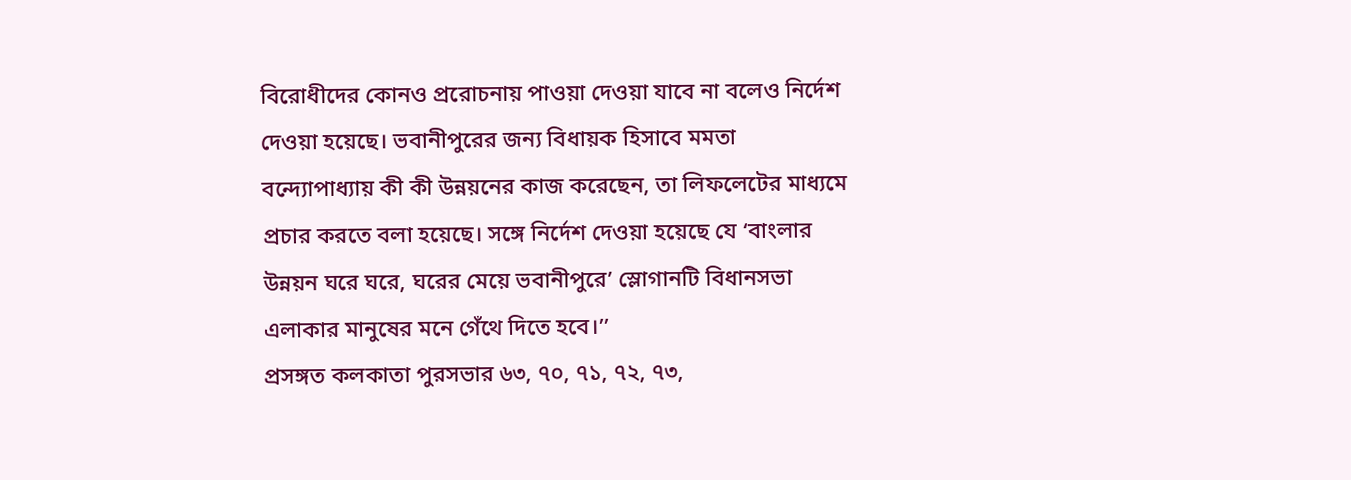বিরোধীদের কোনও প্ররোচনায় পাওয়া দেওয়া যাবে না বলেও নির্দেশ দেওয়া হয়েছে। ভবানীপুরের জন্য বিধায়ক হিসাবে মমতা বন্দ্যোপাধ্যায় কী কী উন্নয়নের কাজ করেছেন, তা লিফলেটের মাধ্যমে প্রচার করতে বলা হয়েছে। সঙ্গে নির্দেশ দেওয়া হয়েছে যে ‘বাংলার উন্নয়ন ঘরে ঘরে, ঘরের মেয়ে ভবানীপুরে’ স্লোগানটি বিধানসভা এলাকার মানুষের মনে গেঁথে দিতে হবে।’’
প্রসঙ্গত কলকাতা পুরসভার ৬৩, ৭০, ৭১, ৭২, ৭৩,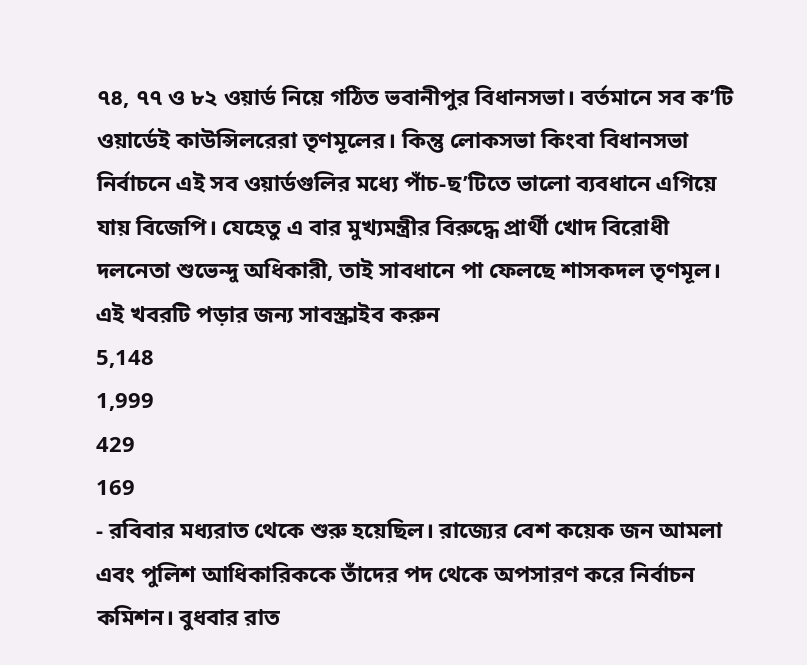৭৪, ৭৭ ও ৮২ ওয়ার্ড নিয়ে গঠিত ভবানীপুর বিধানসভা। বর্তমানে সব ক’টি ওয়ার্ডেই কাউন্সিলরেরা তৃণমূলের। কিন্তু লোকসভা কিংবা বিধানসভা নির্বাচনে এই সব ওয়ার্ডগুলির মধ্যে পাঁচ-ছ’টিতে ভালো ব্যবধানে এগিয়ে যায় বিজেপি। যেহেতু এ বার মুখ্যমন্ত্রীর বিরুদ্ধে প্রার্থী খোদ বিরোধী দলনেতা শুভেন্দু অধিকারী, তাই সাবধানে পা ফেলছে শাসকদল তৃণমূল।
এই খবরটি পড়ার জন্য সাবস্ক্রাইব করুন
5,148
1,999
429
169
- রবিবার মধ্যরাত থেকে শুরু হয়েছিল। রাজ্যের বেশ কয়েক জন আমলা এবং পুলিশ আধিকারিককে তাঁদের পদ থেকে অপসারণ করে নির্বাচন কমিশন। বুধবার রাত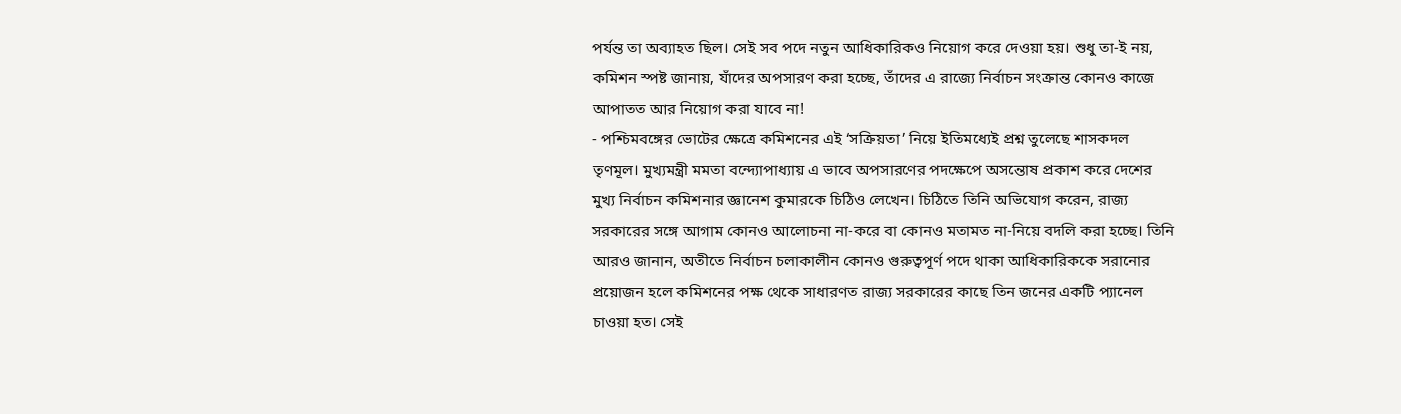পর্যন্ত তা অব্যাহত ছিল। সেই সব পদে নতুন আধিকারিকও নিয়োগ করে দেওয়া হয়। শুধু তা-ই নয়, কমিশন স্পষ্ট জানায়, যাঁদের অপসারণ করা হচ্ছে, তাঁদের এ রাজ্যে নির্বাচন সংক্রান্ত কোনও কাজে আপাতত আর নিয়োগ করা যাবে না!
- পশ্চিমবঙ্গের ভোটের ক্ষেত্রে কমিশনের এই ‘সক্রিয়তা’ নিয়ে ইতিমধ্যেই প্রশ্ন তুলেছে শাসকদল তৃণমূল। মুখ্যমন্ত্রী মমতা বন্দ্যোপাধ্যায় এ ভাবে অপসারণের পদক্ষেপে অসন্তোষ প্রকাশ করে দেশের মুখ্য নির্বাচন কমিশনার জ্ঞানেশ কুমারকে চিঠিও লেখেন। চিঠিতে তিনি অভিযোগ করেন, রাজ্য সরকারের সঙ্গে আগাম কোনও আলোচনা না-করে বা কোনও মতামত না-নিয়ে বদলি করা হচ্ছে। তিনি আরও জানান, অতীতে নির্বাচন চলাকালীন কোনও গুরুত্বপূর্ণ পদে থাকা আধিকারিককে সরানোর প্রয়োজন হলে কমিশনের পক্ষ থেকে সাধারণত রাজ্য সরকারের কাছে তিন জনের একটি প্যানেল চাওয়া হত। সেই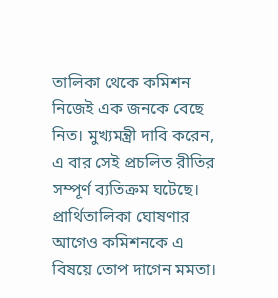তালিকা থেকে কমিশন নিজেই এক জনকে বেছে নিত। মুখ্যমন্ত্রী দাবি করেন, এ বার সেই প্রচলিত রীতির সম্পূর্ণ ব্যতিক্রম ঘটেছে। প্রার্থিতালিকা ঘোষণার আগেও কমিশনকে এ বিষয়ে তোপ দাগেন মমতা।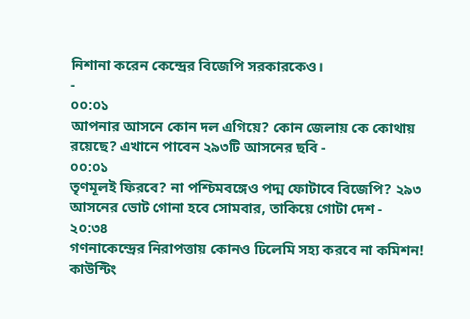নিশানা করেন কেন্দ্রের বিজেপি সরকারকেও।
-
০০:০১
আপনার আসনে কোন দল এগিয়ে? কোন জেলায় কে কোথায় রয়েছে? এখানে পাবেন ২৯৩টি আসনের ছবি -
০০:০১
তৃণমূলই ফিরবে? না পশ্চিমবঙ্গেও পদ্ম ফোটাবে বিজেপি? ২৯৩ আসনের ভোট গোনা হবে সোমবার, তাকিয়ে গোটা দেশ -
২০:৩৪
গণনাকেন্দ্রের নিরাপত্তায় কোনও ঢিলেমি সহ্য করবে না কমিশন! কাউন্টিং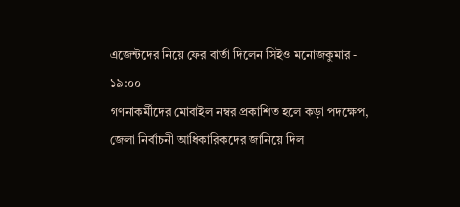এজেন্টদের নিয়ে ফের বার্তা দিলেন সিইও মনোজকুমার -
১৯:০০
গণনাকর্মীদের মোবাইল নম্বর প্রকাশিত হলে কড়া পদক্ষেপ, জেলা নির্বাচনী আধিকারিকদের জানিয়ে দিল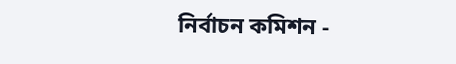নির্বাচন কমিশন -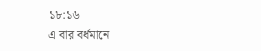১৮:১৬
এ বার বর্ধমানে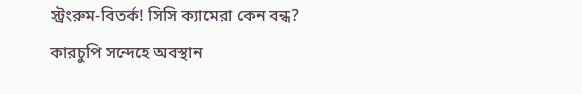স্ট্রংরুম-বিতর্ক! সিসি ক্যামেরা কেন বন্ধ? কারচুপি সন্দেহে অবস্থান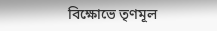বিক্ষোভে তৃণমূল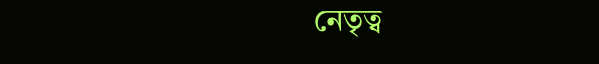নেতৃত্ব